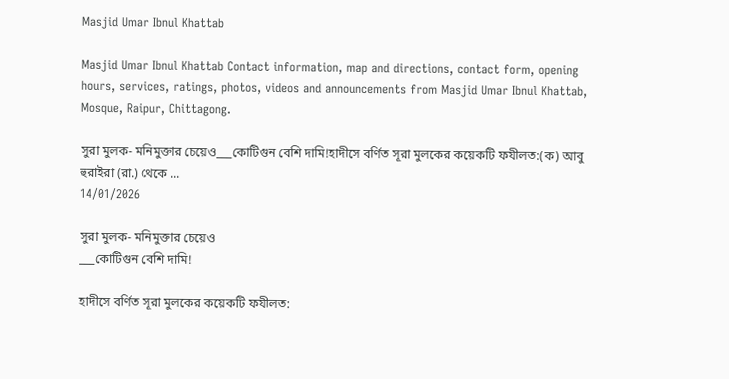Masjid Umar Ibnul Khattab

Masjid Umar Ibnul Khattab Contact information, map and directions, contact form, opening hours, services, ratings, photos, videos and announcements from Masjid Umar Ibnul Khattab, Mosque, Raipur, Chittagong.

সুরা মুলক- মনিমুক্তার চেয়েও___কোটিগুন বেশি দামি!হাদীসে বর্ণিত সূরা মুলকের কয়েকটি ফযীলত:(ক) আবু হুরাইরা (রা.) থেকে ...
14/01/2026

সুরা মুলক- মনিমুক্তার চেয়েও
___কোটিগুন বেশি দামি!

হাদীসে বর্ণিত সূরা মুলকের কয়েকটি ফযীলত: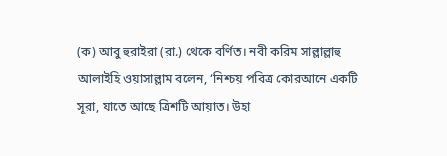(ক) আবু হুরাইরা (রা.) থেকে বর্ণিত। নবী করিম সাল্লাল্লাহু আলাইহি ওয়াসাল্লাম বলেন, ‘নিশ্চয় পবিত্র কোরআনে একটি সূরা, যাতে আছে ত্রিশটি আয়াত। উহা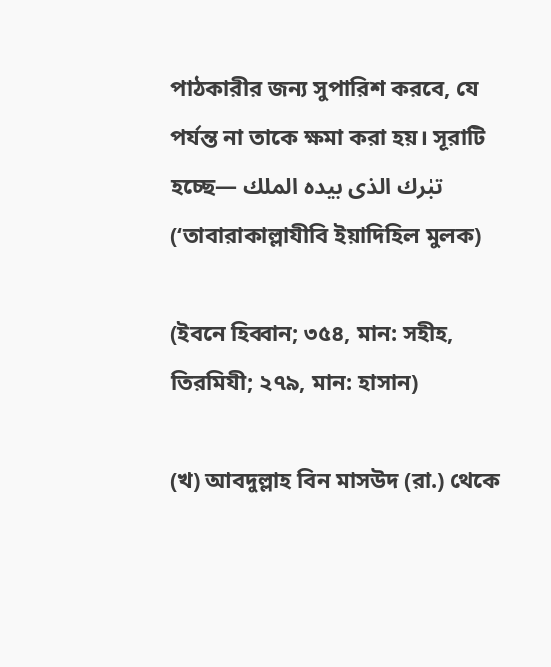পাঠকারীর জন্য সুপারিশ করবে, যে পর্যন্ত না তাকে ক্ষমা করা হয়। সূরাটি হচ্ছে— تبٰرك الذى بيده الملك
(‘তাবারাকাল্লাযীবি ইয়াদিহিল মুলক)

(ইবনে হিব্বান; ৩৫৪, মান: সহীহ,
তিরমিযী; ২৭৯, মান: হাসান)

(খ) আবদুল্লাহ বিন মাসউদ (রা.) থেকে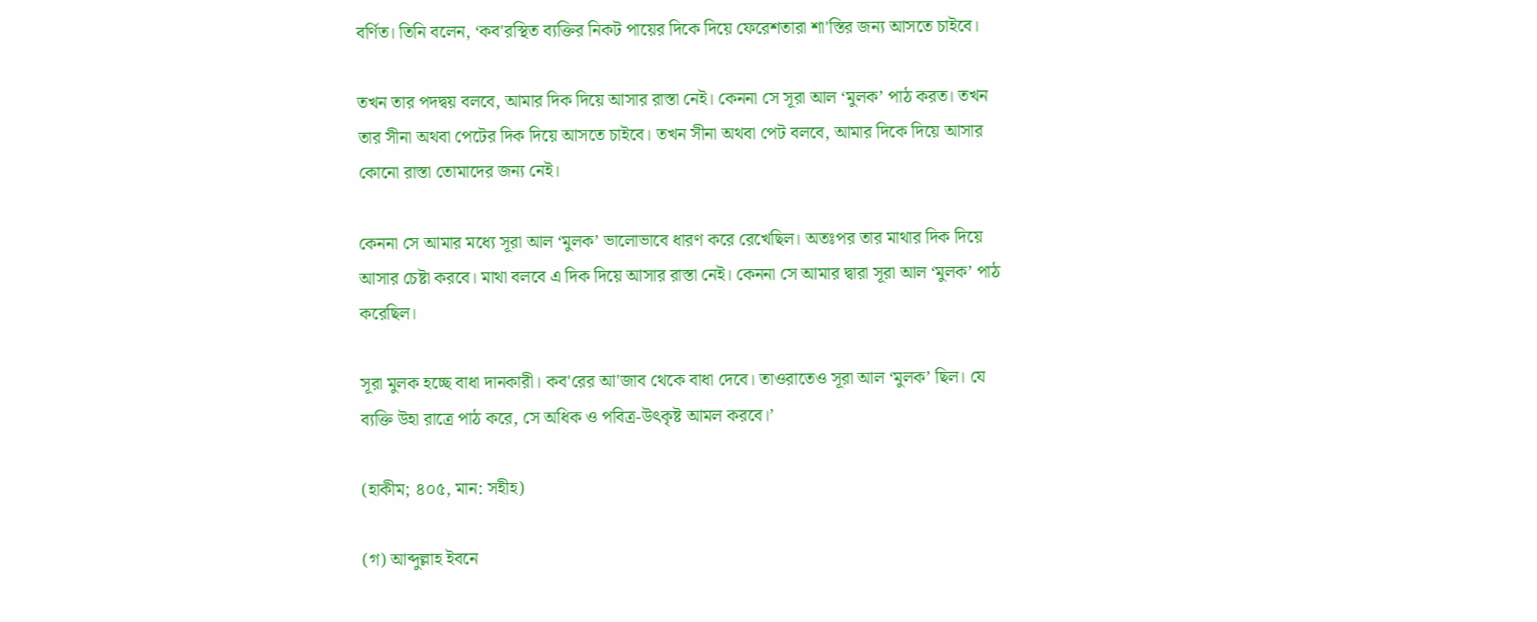বর্ণিত। তিনি বলেন, ‘কব'রস্থিত ব্যক্তির নিকট পায়ের দিকে দিয়ে ফেরেশতারা শা'স্তির জন্য আসতে চাইবে।

তখন তার পদদ্বয় বলবে, আমার দিক দিয়ে আসার রাস্তা নেই। কেননা সে সূরা আল ‘মুলক’ পাঠ করত। তখন তার সীনা অথবা পেটের দিক দিয়ে আসতে চাইবে। তখন সীনা অথবা পেট বলবে, আমার দিকে দিয়ে আসার কোনো রাস্তা তোমাদের জন্য নেই।

কেননা সে আমার মধ্যে সূরা আল ‘মুলক’ ভালোভাবে ধারণ করে রেখেছিল। অতঃপর তার মাথার দিক দিয়ে আসার চেষ্টা করবে। মাথা বলবে এ দিক দিয়ে আসার রাস্তা নেই। কেননা সে আমার দ্বারা সূরা আল ‘মুলক’ পাঠ করেছিল।

সূরা মুলক হচ্ছে বাধা দানকারী। কব'রের আ'জাব থেকে বাধা দেবে। তাওরাতেও সূরা আল ‘মুলক’ ছিল। যে ব্যক্তি উহা রাত্রে পাঠ করে, সে অধিক ও পবিত্র-উৎকৃষ্ট আমল করবে।’

(হাকীম; ৪০৫, মান: সহীহ)

(গ) আব্দুল্লাহ ইবনে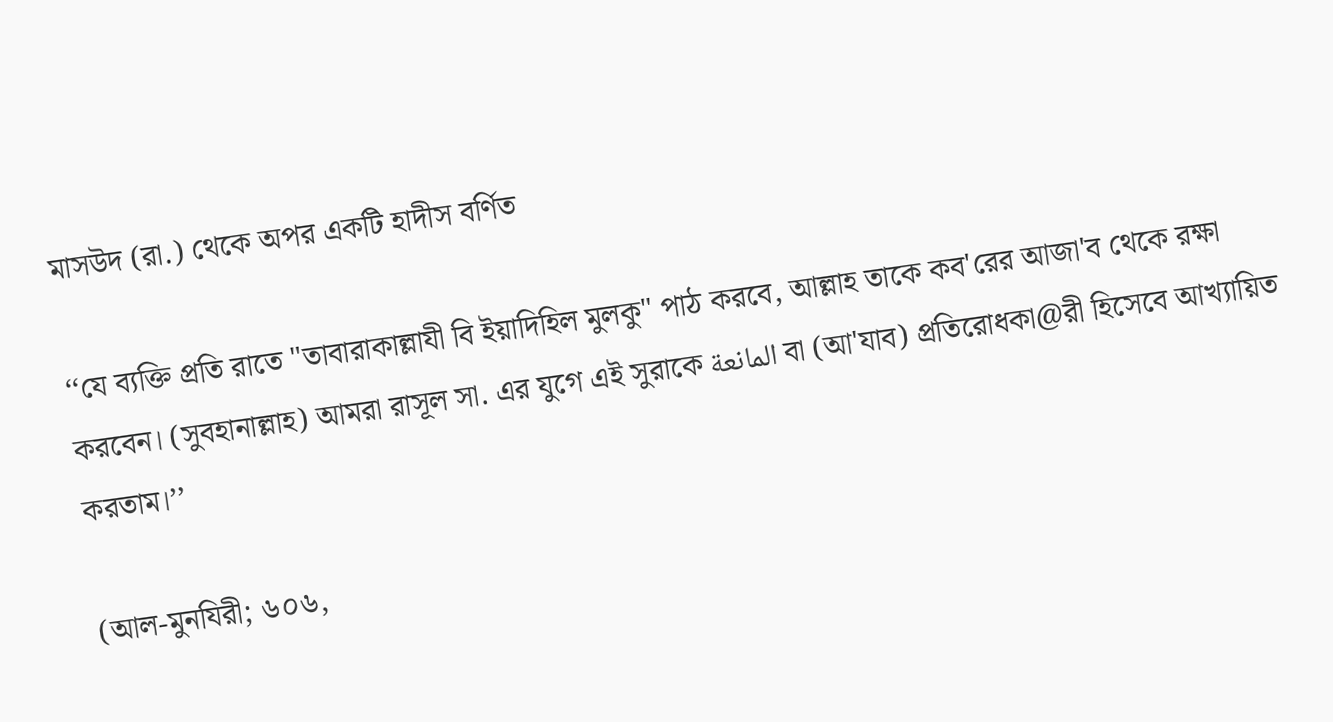মাসউদ (রা.) থেকে অপর একটি হাদীস বর্ণিত

‘‘যে ব্যক্তি প্রতি রাতে "তাবারাকাল্লাযী বি ইয়াদিহিল মুলকু" পাঠ করবে, আল্লাহ তাকে কব'রের আজা'ব থেকে রক্ষা করবেন। (সুবহানাল্লাহ) আমরা রাসূল সা. এর যুগে এই সুরাকে المانعة বা (আ'যাব) প্রতিরোধকা@রী হিসেবে আখ্যায়িত করতাম।’’

(আল-মুনযিরী; ৬০৬,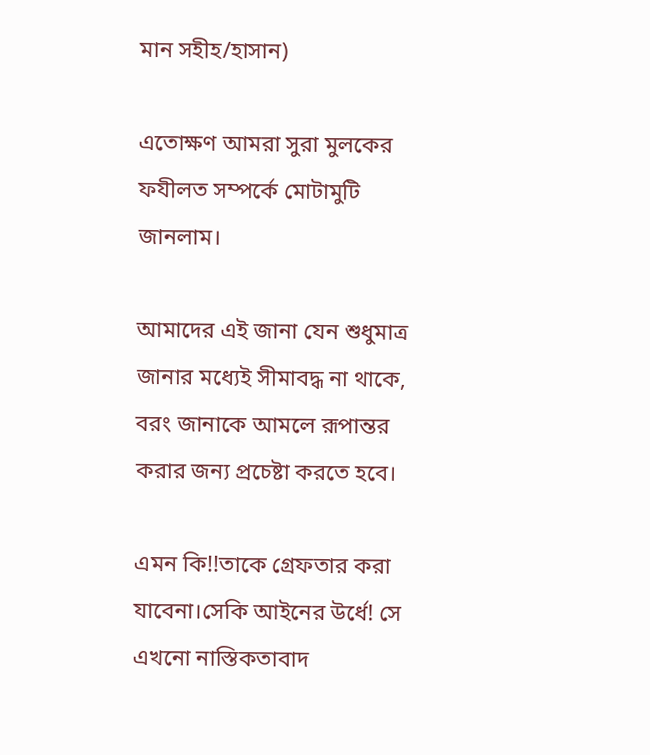মান সহীহ/হাসান)

এতোক্ষণ আমরা সুরা মুলকের ফযীলত সম্পর্কে মোটামুটি জানলাম।

আমাদের এই জানা যেন শুধুমাত্র জানার মধ্যেই সীমাবদ্ধ না থাকে, বরং জানাকে আমলে রূপান্তর করার জন্য প্রচেষ্টা করতে হবে।

এমন কি!!তাকে গ্রেফতার করা যাবেনা।সেকি আইনের উর্ধে! সে এখনো নাস্তিকতাবাদ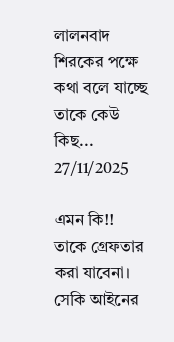লালনবাদ শিরকের পক্ষে কথা বলে যাচ্ছে তাকে কেউ কিছ...
27/11/2025

এমন কি!!
তাকে গ্রেফতার করা যাবেনা।
সেকি আইনের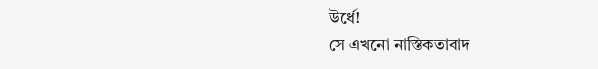উর্ধে!
সে এখনো নাস্তিকতাবাদ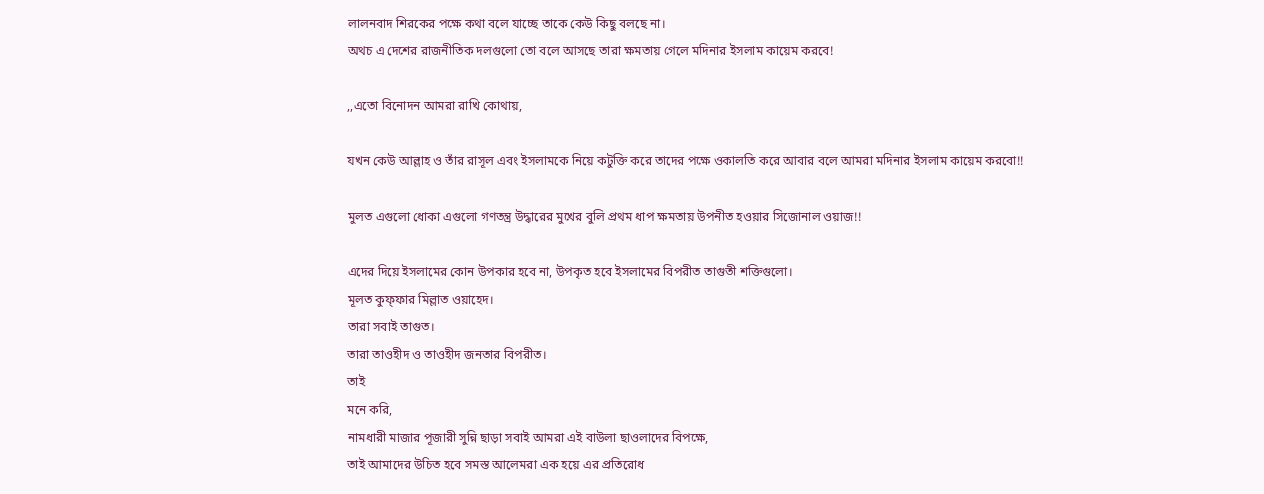লালনবাদ শিরকের পক্ষে কথা বলে যাচ্ছে তাকে কেউ কিছু বলছে না।
অথচ এ দেশের রাজনীতিক দলগুলো তো বলে আসছে তারা ক্ষমতায় গেলে মদিনার ইসলাম কায়েম করবে!

,,এতো বিনোদন আমরা রাখি কোথায়,

যখন কেউ আল্লাহ ও তাঁর রাসূল এবং ইসলামকে নিয়ে কটুক্তি করে তাদের পক্ষে ওকালতি করে আবার বলে আমরা মদিনার ইসলাম কায়েম করবো!!

মুলত এগুলো ধোকা এগুলো গণতন্ত্র উদ্ধারের মুখের বুলি প্রথম ধাপ ক্ষমতায় উপনীত হওয়ার সিজোনাল ওয়াজ!!

এদের দিয়ে ইসলামের কোন উপকার হবে না, উপকৃত হবে ইসলামের বিপরীত তাগুতী শক্তিগুলো।
মূলত কুফ্ফার মিল্লাত ওয়াহেদ।
তারা সবাই তাগুত।
তারা তাওহীদ ও তাওহীদ জনতার বিপরীত।
তাই
মনে করি,
নামধারী মাজার পূজারী সুন্নি ছাড়া সবাই আমরা এই বাউলা ছাওলাদের বিপক্ষে,
তাই আমাদের উচিত হবে সমস্ত আলেমরা এক হয়ে এর প্রতিরোধ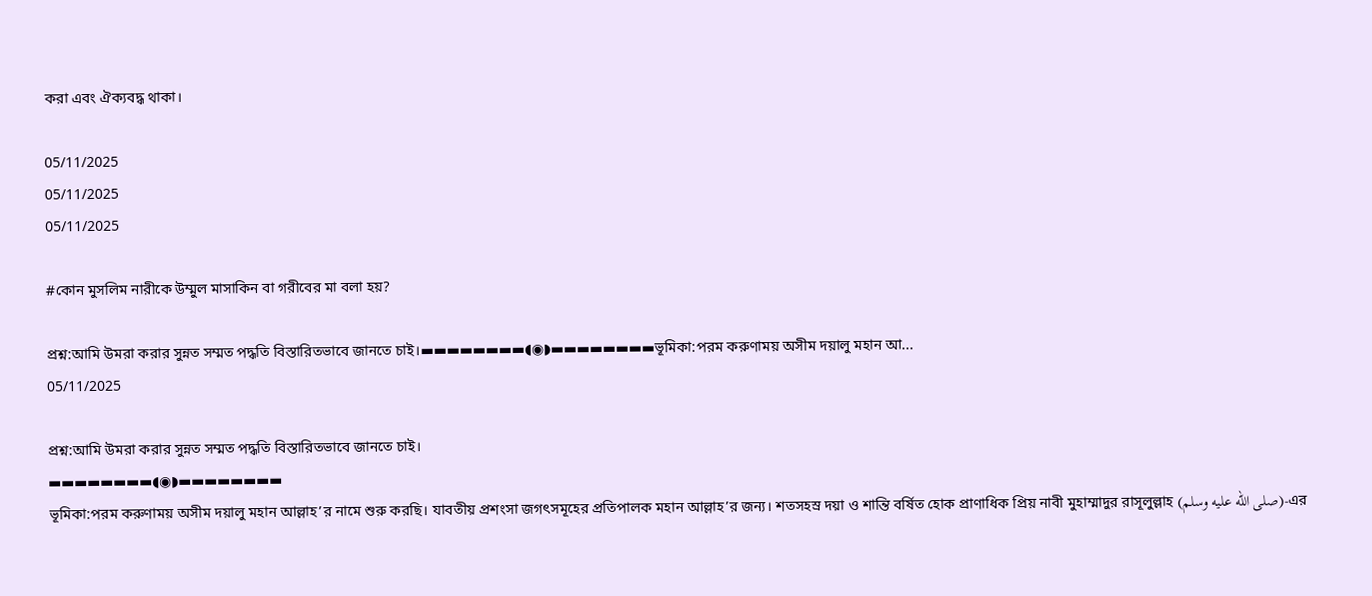করা এবং ঐক্যবদ্ধ থাকা।

05/11/2025
05/11/2025
05/11/2025

#কোন মুসলিম নারীকে উম্মুল মাসাকিন বা গরীবের মা বলা হয়?

প্রশ্ন:আমি উমরা করার সুন্নত সম্মত পদ্ধতি বিস্তারিতভাবে জানতে চাই।▬▬▬▬▬▬▬▬◖◉◗▬▬▬▬▬▬▬▬ভূমিকা:পরম করুণাময় অসীম দয়ালু মহান আ...
05/11/2025

প্রশ্ন:আমি উমরা করার সুন্নত সম্মত পদ্ধতি বিস্তারিতভাবে জানতে চাই।
▬▬▬▬▬▬▬▬◖◉◗▬▬▬▬▬▬▬▬
ভূমিকা:পরম করুণাময় অসীম দয়ালু মহান আল্লাহ’র নামে শুরু করছি। যাবতীয় প্রশংসা জগৎসমূহের প্রতিপালক মহান আল্লাহ’র জন্য। শতসহস্র দয়া ও শান্তি বর্ষিত হোক প্রাণাধিক প্রিয় নাবী মুহাম্মাদুর রাসূলুল্লাহ (صلى الله عليه وسلم)-এর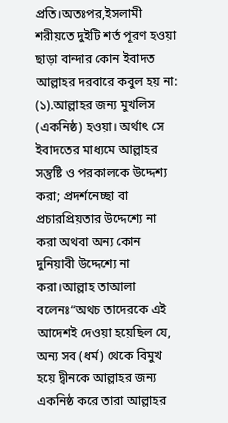প্রতি।অতঃপর,ইসলামী শরীয়তে দুইটি শর্ত পূরণ হওয়া ছাড়া বান্দার কোন ইবাদত আল্লাহর দরবারে কবুল হয় না:
(১).আল্লাহর জন্য মুখলিস (একনিষ্ঠ) হওয়া। অর্থাৎ সে ইবাদতের মাধ্যমে আল্লাহর সন্তুষ্টি ও পরকালকে উদ্দেশ্য করা; প্রদর্শনেচ্ছা বা প্রচারপ্রিয়তার উদ্দেশ্যে না করা অথবা অন্য কোন দুনিয়াবী উদ্দেশ্যে না করা।আল্লাহ তাআলা বলেনঃ“অথচ তাদেরকে এই আদেশই দেওয়া হয়েছিল যে, অন্য সব (ধর্ম) থেকে বিমুখ হয়ে দ্বীনকে আল্লাহর জন্য একনিষ্ঠ করে তারা আল্লাহর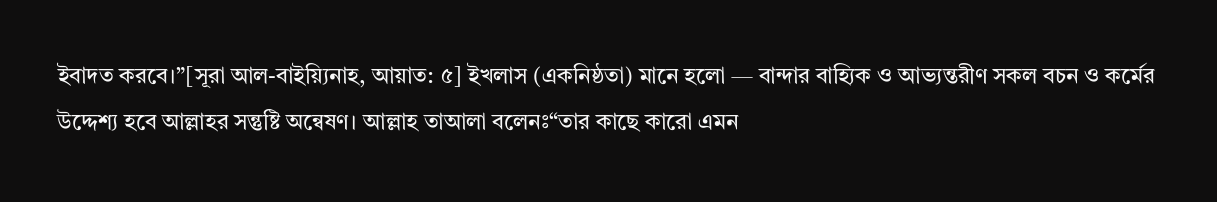ইবাদত করবে।”[সূরা আল-বাইয়্যিনাহ, আয়াত: ৫] ইখলাস (একনিষ্ঠতা) মানে হলো — বান্দার বাহ্যিক ও আভ্যন্তরীণ সকল বচন ও কর্মের উদ্দেশ্য হবে আল্লাহর সন্তুষ্টি অন্বেষণ। আল্লাহ তাআলা বলেনঃ“তার কাছে কারো এমন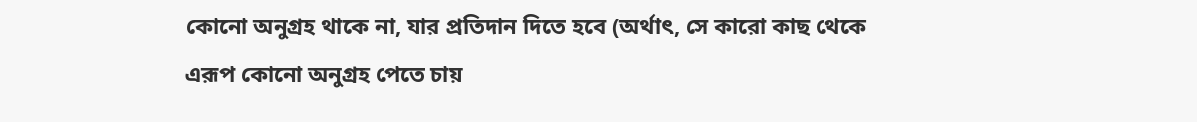কোনো অনুগ্রহ থাকে না, যার প্রতিদান দিতে হবে (অর্থাৎ, সে কারো কাছ থেকে এরূপ কোনো অনুগ্রহ পেতে চায়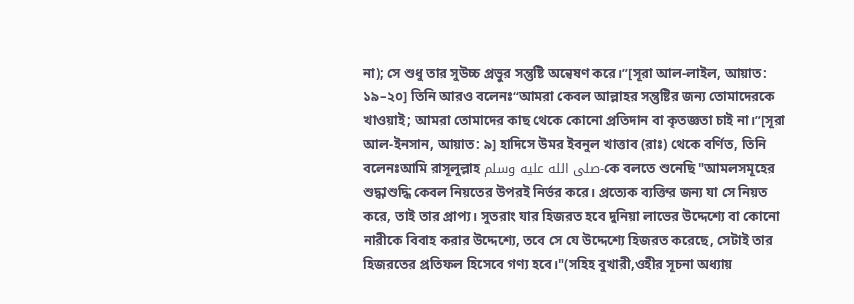না); সে শুধু তার সুউচ্চ প্রভুর সন্তুষ্টি অন্বেষণ করে।”[সূরা আল-লাইল, আয়াত: ১৯–২০] তিনি আরও বলেনঃ“আমরা কেবল আল্লাহর সন্তুষ্টির জন্য তোমাদেরকে খাওয়াই; আমরা তোমাদের কাছ থেকে কোনো প্রতিদান বা কৃতজ্ঞতা চাই না।”[সূরা আল-ইনসান, আয়াত: ৯] হাদিসে উমর ইবনুল খাত্তাব (রাঃ) থেকে বর্ণিত, তিনি বলেনঃআমি রাসূলুল্লাহ صلى الله عليه وسلم-কে বলতে শুনেছি "আমলসমূহের শুদ্ধাশুদ্ধি কেবল নিয়তের উপরই নির্ভর করে। প্রত্যেক ব্যক্তির জন্য যা সে নিয়ত করে, তাই তার প্রাপ্য। সুতরাং যার হিজরত হবে দুনিয়া লাভের উদ্দেশ্যে বা কোনো নারীকে বিবাহ করার উদ্দেশ্যে, তবে সে যে উদ্দেশ্যে হিজরত করেছে, সেটাই তার হিজরতের প্রতিফল হিসেবে গণ্য হবে।"(সহিহ বুখারী,ওহীর সূচনা অধ্যায়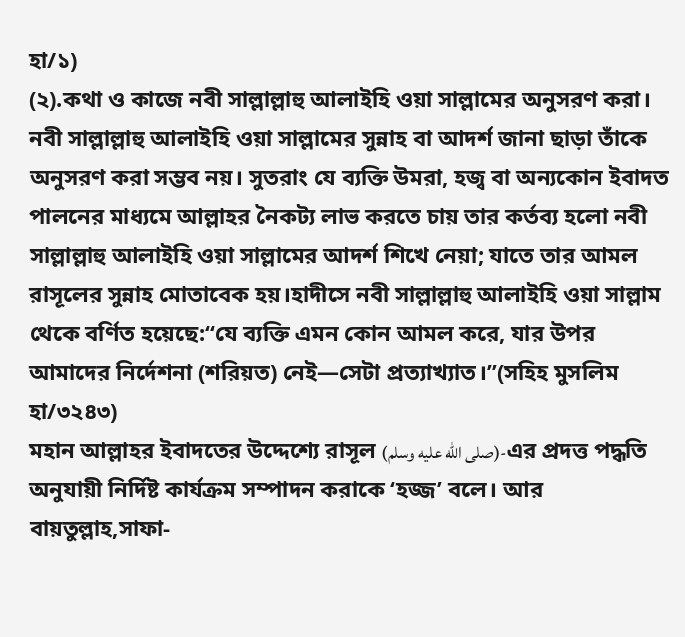হা/১)
(২).কথা ও কাজে নবী সাল্লাল্লাহু আলাইহি ওয়া সাল্লামের অনুসরণ করা। নবী সাল্লাল্লাহু আলাইহি ওয়া সাল্লামের সুন্নাহ বা আদর্শ জানা ছাড়া তাঁকে অনুসরণ করা সম্ভব নয়। সুতরাং যে ব্যক্তি উমরা, হজ্ব বা অন্যকোন ইবাদত পালনের মাধ্যমে আল্লাহর নৈকট্য লাভ করতে চায় তার কর্তব্য হলো নবী সাল্লাল্লাহু আলাইহি ওয়া সাল্লামের আদর্শ শিখে নেয়া; যাতে তার আমল রাসূলের সুন্নাহ মোতাবেক হয়।হাদীসে নবী সাল্লাল্লাহু আলাইহি ওয়া সাল্লাম থেকে বর্ণিত হয়েছে:“যে ব্যক্তি এমন কোন আমল করে, যার উপর আমাদের নির্দেশনা (শরিয়ত) নেই—সেটা প্রত্যাখ্যাত।”(সহিহ মুসলিম হা/৩২৪৩)
মহান আল্লাহর ইবাদতের উদ্দেশ্যে রাসূল (صلى الله عليه وسلم)-এর প্রদত্ত পদ্ধতি অনুযায়ী নির্দিষ্ট কার্যক্রম সম্পাদন করাকে ‘হজ্জ’ বলে। আর বায়তুল্লাহ,সাফা-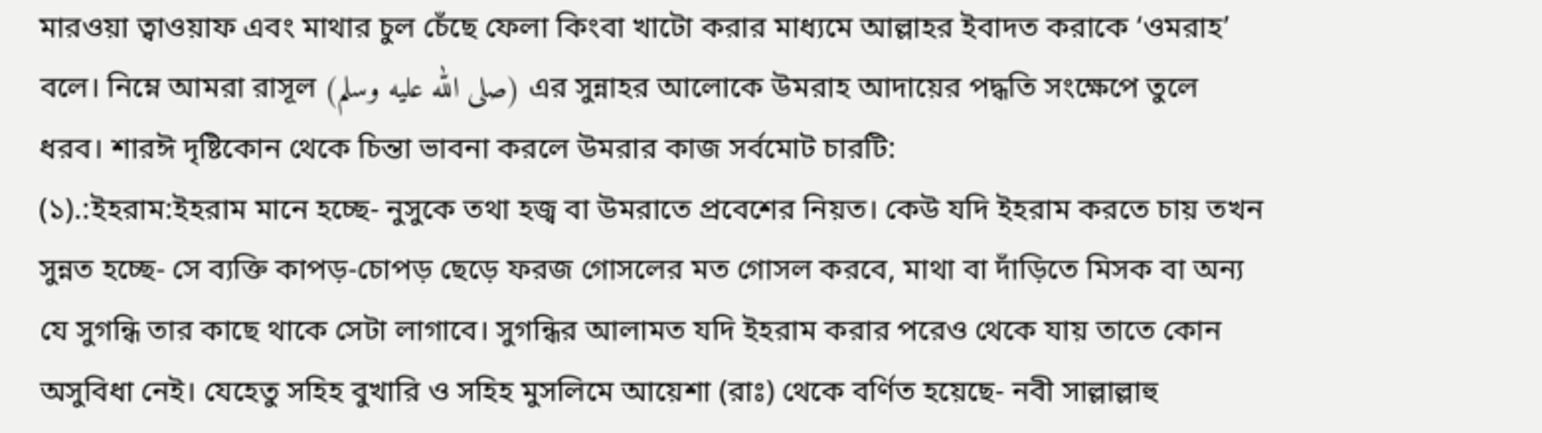মারওয়া ত্বাওয়াফ এবং মাথার চুল চেঁছে ফেলা কিংবা খাটো করার মাধ্যমে আল্লাহর ইবাদত করাকে ‘ওমরাহ’ বলে। নিম্নে আমরা রাসূল (صلى الله عليه وسلم) এর সুন্নাহর আলোকে উমরাহ আদায়ের পদ্ধতি সংক্ষেপে তুলে ধরব। শারঈ দৃষ্টিকোন থেকে চিন্তা ভাবনা করলে উমরার কাজ সর্বমোট চারটি:
(১).:ইহরাম:ইহরাম মানে হচ্ছে- নুসুকে তথা হজ্ব বা উমরাতে প্রবেশের নিয়ত। কেউ যদি ইহরাম করতে চায় তখন সুন্নত হচ্ছে- সে ব্যক্তি কাপড়-চোপড় ছেড়ে ফরজ গোসলের মত গোসল করবে, মাথা বা দাঁড়িতে মিসক বা অন্য যে সুগন্ধি তার কাছে থাকে সেটা লাগাবে। সুগন্ধির আলামত যদি ইহরাম করার পরেও থেকে যায় তাতে কোন অসুবিধা নেই। যেহেতু সহিহ বুখারি ও সহিহ মুসলিমে আয়েশা (রাঃ) থেকে বর্ণিত হয়েছে- নবী সাল্লাল্লাহু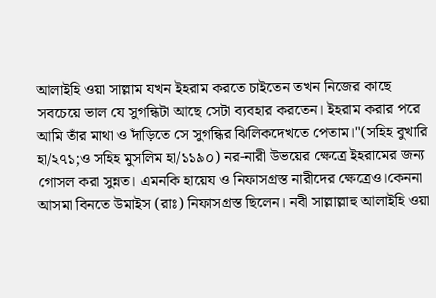আলাইহি ওয়া সাল্লাম যখন ইহরাম করতে চাইতেন তখন নিজের কাছে সবচেয়ে ভাল যে সুগন্ধিটা আছে সেটা ব্যবহার করতেন। ইহরাম করার পরে আমি তাঁর মাথা ও দাঁড়িতে সে সুগন্ধির ঝিলিকদেখতে পেতাম।"(সহিহ বুখারি হা/২৭১;ও সহিহ মুসলিম হা/১১৯০) নর-নারী উভয়ের ক্ষেত্রে ইহরামের জন্য গোসল করা সুন্নত। এমনকি হায়েয ও নিফাসগ্রস্ত নারীদের ক্ষেত্রেও।কেননা আসমা বিনতে উমাইস (রাঃ) নিফাসগ্রস্ত ছিলেন। নবী সাল্লাল্লাহু আলাইহি ওয়া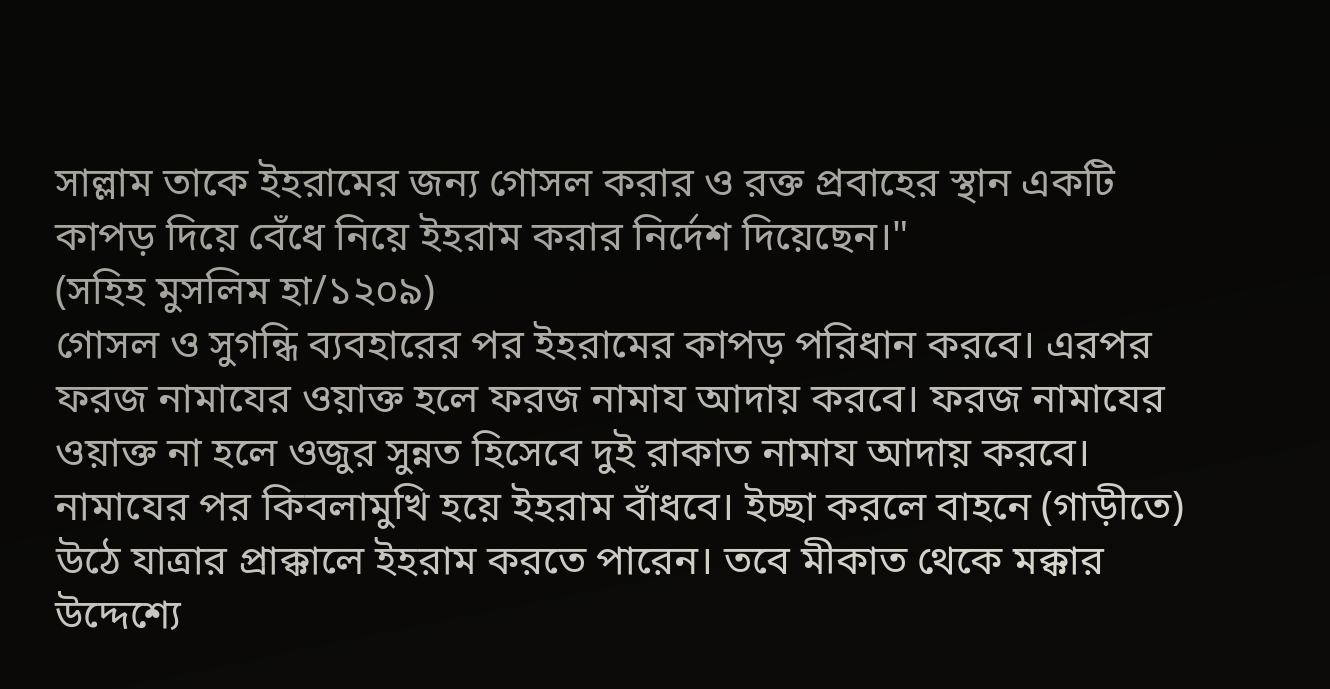সাল্লাম তাকে ইহরামের জন্য গোসল করার ও রক্ত প্রবাহের স্থান একটি কাপড় দিয়ে বেঁধে নিয়ে ইহরাম করার নির্দেশ দিয়েছেন।"
(সহিহ মুসলিম হা/১২০৯)
গোসল ও সুগন্ধি ব্যবহারের পর ইহরামের কাপড় পরিধান করবে। এরপর ফরজ নামাযের ওয়াক্ত হলে ফরজ নামায আদায় করবে। ফরজ নামাযের ওয়াক্ত না হলে ওজুর সুন্নত হিসেবে দুই রাকাত নামায আদায় করবে। নামাযের পর কিবলামুখি হয়ে ইহরাম বাঁধবে। ইচ্ছা করলে বাহনে (গাড়ীতে) উঠে যাত্রার প্রাক্কালে ইহরাম করতে পারেন। তবে মীকাত থেকে মক্কার উদ্দেশ্যে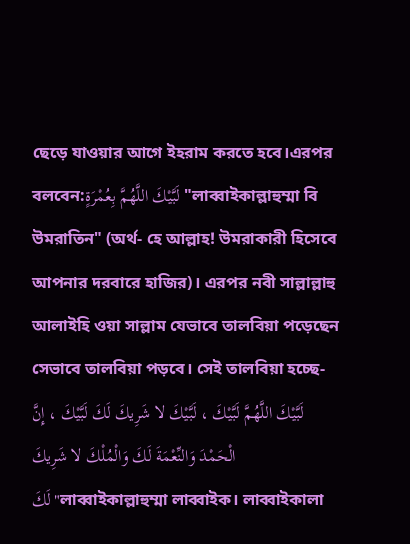ছেড়ে যাওয়ার আগে ইহরাম করতে হবে।এরপর বলবেন:لَبَّيْكَ اللَّهُمَّ بِعُمْرَةٍ "লাব্বাইকাল্লাহুম্মা বি উমরাতিন" (অর্থ- হে আল্লাহ! উমরাকারী হিসেবে আপনার দরবারে হাজির)। এরপর নবী সাল্লাল্লাহু আলাইহি ওয়া সাল্লাম যেভাবে তালবিয়া পড়েছেন সেভাবে তালবিয়া পড়বে। সেই তালবিয়া হচ্ছে-لَبَّيْكَ اللَّهُمَّ لَبَّيْكَ ، لَبَّيْكَ لا شَرِيكَ لَكَ لَبَّيْكَ ، إِنَّ الْحَمْدَ وَالنِّعْمَةَ لَكَ وَالْمُلْكَ لا شَرِيكَ لَكَ"লাব্বাইকাল্লাহুম্মা লাব্বাইক। লাব্বাইকালা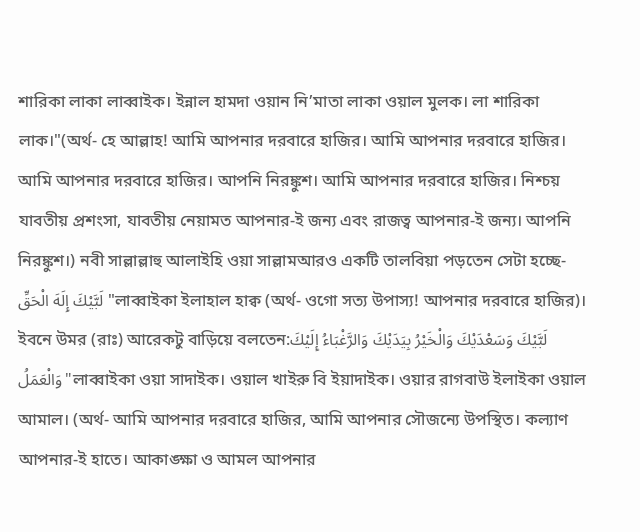শারিকা লাকা লাব্বাইক। ইন্নাল হামদা ওয়ান নি’মাতা লাকা ওয়াল মুলক। লা শারিকা লাক।"(অর্থ- হে আল্লাহ! আমি আপনার দরবারে হাজির। আমি আপনার দরবারে হাজির। আমি আপনার দরবারে হাজির। আপনি নিরঙ্কুশ। আমি আপনার দরবারে হাজির। নিশ্চয় যাবতীয় প্রশংসা, যাবতীয় নেয়ামত আপনার-ই জন্য এবং রাজত্ব আপনার-ই জন্য। আপনি নিরঙ্কুশ।) নবী সাল্লাল্লাহু আলাইহি ওয়া সাল্লামআরও একটি তালবিয়া পড়তেন সেটা হচ্ছে-لَبَّيْكَ إِلَهَ الْحَقِّ "লাব্বাইকা ইলাহাল হাক্ব (অর্থ- ওগো সত্য উপাস্য! আপনার দরবারে হাজির)। ইবনে উমর (রাঃ) আরেকটু বাড়িয়ে বলতেন:لَبَّيْكَ وَسَعْدَيْكَ وَالْخَيْرُ بِيَدَيْكَ وَالرَّغْبَاءُ إِلَيْكَ وَالْعَمَلُ"লাব্বাইকা ওয়া সাদাইক। ওয়াল খাইরু বি ইয়াদাইক। ওয়ার রাগবাউ ইলাইকা ওয়াল আমাল। (অর্থ- আমি আপনার দরবারে হাজির, আমি আপনার সৌজন্যে উপস্থিত। কল্যাণ আপনার-ই হাতে। আকাঙ্ক্ষা ও আমল আপনার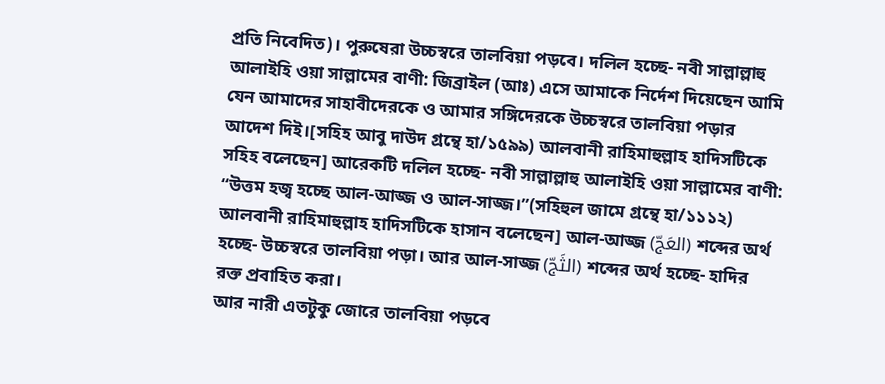প্রতি নিবেদিত)। পুরুষেরা উচ্চস্বরে তালবিয়া পড়বে। দলিল হচ্ছে- নবী সাল্লাল্লাহু আলাইহি ওয়া সাল্লামের বাণী: জিব্রাইল (আঃ) এসে আমাকে নির্দেশ দিয়েছেন আমি যেন আমাদের সাহাবীদেরকে ও আমার সঙ্গিদেরকে উচ্চস্বরে তালবিয়া পড়ার আদেশ দিই।[সহিহ আবু দাউদ গ্রন্থে হা/১৫৯৯) আলবানী রাহিমাহুল্লাহ হাদিসটিকে সহিহ বলেছেন] আরেকটি দলিল হচ্ছে- নবী সাল্লাল্লাহু আলাইহি ওয়া সাল্লামের বাণী: “উত্তম হজ্ব হচ্ছে আল-আজ্জ ও আল-সাজ্জ।”(সহিহুল জামে গ্রন্থে হা/১১১২) আলবানী রাহিমাহুল্লাহ হাদিসটিকে হাসান বলেছেন] আল-আজ্জ (العَجّ) শব্দের অর্থ হচ্ছে- উচ্চস্বরে তালবিয়া পড়া। আর আল-সাজ্জ (الثَجّ) শব্দের অর্থ হচ্ছে- হাদির রক্ত প্রবাহিত করা।
আর নারী এতটুকু জোরে তালবিয়া পড়বে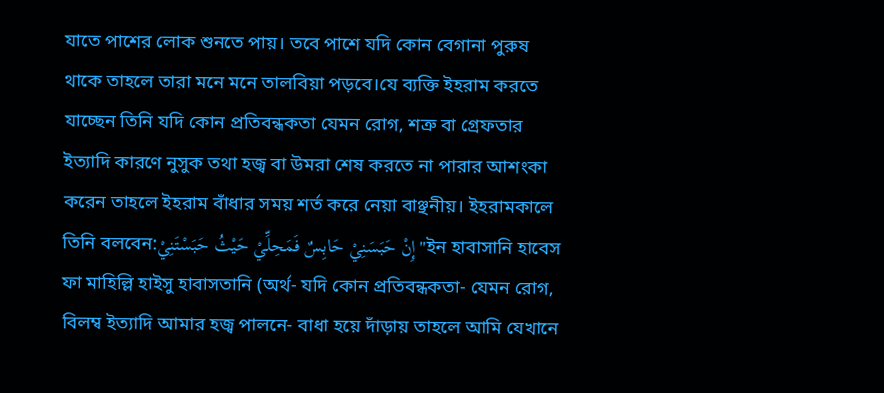যাতে পাশের লোক শুনতে পায়। তবে পাশে যদি কোন বেগানা পুরুষ থাকে তাহলে তারা মনে মনে তালবিয়া পড়বে।যে ব্যক্তি ইহরাম করতে যাচ্ছেন তিনি যদি কোন প্রতিবন্ধকতা যেমন রোগ, শত্রু বা গ্রেফতার ইত্যাদি কারণে নুসুক তথা হজ্ব বা উমরা শেষ করতে না পারার আশংকা করেন তাহলে ইহরাম বাঁধার সময় শর্ত করে নেয়া বাঞ্ছনীয়। ইহরামকালে তিনি বলবেন:إِنْ حَبَسَنِيْ حَابِسٌ فَمَحِلِّيْ حَيْثُ حَبَسْتَنِيْ"ইন হাবাসানি হাবেস ফা মাহিল্লি হাইসু হাবাসতানি (অর্থ- যদি কোন প্রতিবন্ধকতা- যেমন রোগ, বিলম্ব ইত্যাদি আমার হজ্ব পালনে- বাধা হয়ে দাঁড়ায় তাহলে আমি যেখানে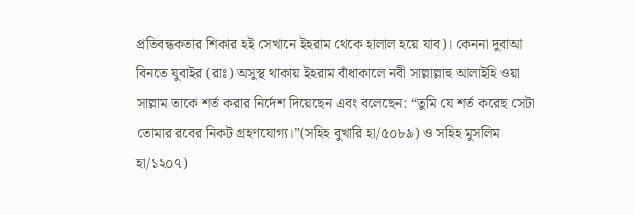প্রতিবন্ধকতার শিকার হই সেখানে ইহরাম থেকে হালাল হয়ে যাব)। কেননা দুবাআ বিনতে যুবাইর (রাঃ) অসুস্থ থাকায় ইহরাম বাঁধাকালে নবী সাল্লাল্লাহু আলাইহি ওয়া সাল্লাম তাকে শর্ত করার নির্দেশ দিয়েছেন এবং বলেছেন: “তুমি যে শর্ত করেছ সেটা তোমার রবের নিকট গ্রহণযোগ্য।”(সহিহ বুখারি হা/৫০৮৯) ও সহিহ মুসলিম হা/১২০৭)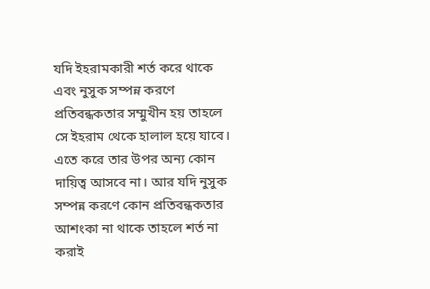যদি ইহরামকারী শর্ত করে থাকে এবং নুসুক সম্পন্ন করণে প্রতিবন্ধকতার সম্মুখীন হয় তাহলে সে ইহরাম থেকে হালাল হয়ে যাবে। এতে করে তার উপর অন্য কোন দায়িত্ব আসবে না। আর যদি নুসুক সম্পন্ন করণে কোন প্রতিবন্ধকতার আশংকা না থাকে তাহলে শর্ত না করাই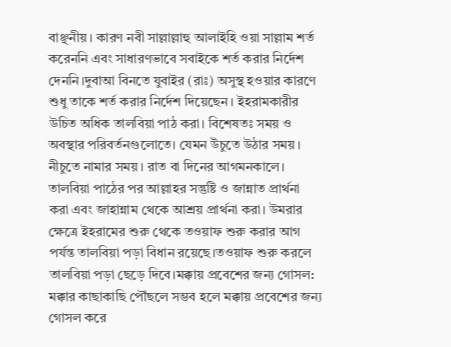বাঞ্ছনীয়। কারণ নবী সাল্লাল্লাহু আলাইহি ওয়া সাল্লাম শর্ত করেননি এবং সাধারণভাবে সবাইকে শর্ত করার নির্দেশ দেননি।দুবাআ বিনতে যুবাইর (রাঃ) অসুস্থ হওয়ার কারণে শুধু তাকে শর্ত করার নির্দেশ দিয়েছেন। ইহরামকারীর উচিত অধিক তালবিয়া পাঠ করা। বিশেষতঃ সময় ও অবস্থার পরিবর্তনগুলোতে। যেমন উঁচুতে উঠার সময়। নীচুতে নামার সময়। রাত বা দিনের আগমনকালে। তালবিয়া পাঠের পর আল্লাহর সন্তুষ্টি ও জান্নাত প্রার্থনা করা এবং জাহান্নাম থেকে আশ্রয় প্রার্থনা করা। উমরার ক্ষেত্রে ইহরামের শুরু থেকে তওয়াফ শুরু করার আগ পর্যন্ত তালবিয়া পড়া বিধান রয়েছে।তওয়াফ শুরু করলে তালবিয়া পড়া ছেড়ে দিবে।মক্কায় প্রবেশের জন্য গোসল: মক্কার কাছাকাছি পৌঁছলে সম্ভব হলে মক্কায় প্রবেশের জন্য গোসল করে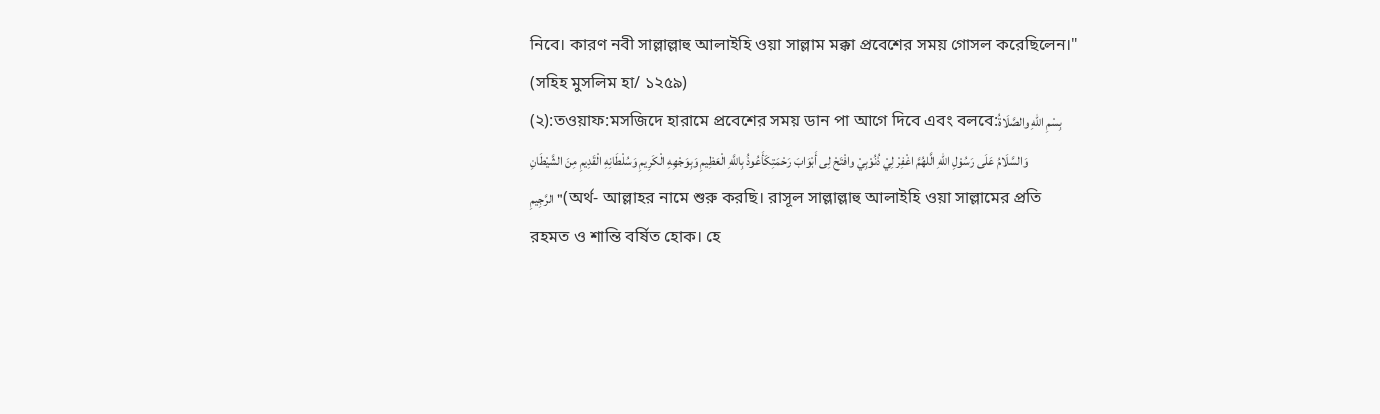নিবে। কারণ নবী সাল্লাল্লাহু আলাইহি ওয়া সাল্লাম মক্কা প্রবেশের সময় গোসল করেছিলেন।"
(সহিহ মুসলিম হা/ ১২৫৯)
(২):তওয়াফ:মসজিদে হারামে প্রবেশের সময় ডান পা আগে দিবে এবং বলবে:بِسْمِ اللهِ والصَّلَاةُ وَالسَّلَامُ عَلَى رَسُوْلِ اللهِ الَّلهُمَّ اغْفِرْ لِيْ ذُنُوْبِيْ وافْتَحْ لِى أَبْوَابَ رَحْمَتِكَأَعُوذُ بِاللَّهِ الْعَظِيمِ وَبِوَجْهِهِ الْكَرِيمِ وَسُلْطَانِهِ الْقَدِيمِ مِنَ الشَّيْطَانِ الرَّجِيمِ"(অর্থ- আল্লাহর নামে শুরু করছি। রাসূল সাল্লাল্লাহু আলাইহি ওয়া সাল্লামের প্রতি রহমত ও শান্তি বর্ষিত হোক। হে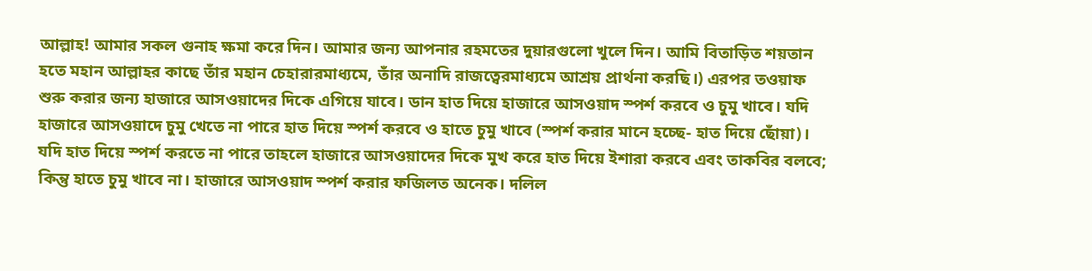আল্লাহ! আমার সকল গুনাহ ক্ষমা করে দিন। আমার জন্য আপনার রহমতের দুয়ারগুলো খুলে দিন। আমি বিতাড়িত শয়তান হতে মহান আল্লাহর কাছে তাঁর মহান চেহারারমাধ্যমে, তাঁর অনাদি রাজত্বেরমাধ্যমে আশ্রয় প্রার্থনা করছি।) এরপর তওয়াফ শুরু করার জন্য হাজারে আসওয়াদের দিকে এগিয়ে যাবে। ডান হাত দিয়ে হাজারে আসওয়াদ স্পর্শ করবে ও চুমু খাবে। যদি হাজারে আসওয়াদে চুমু খেতে না পারে হাত দিয়ে স্পর্শ করবে ও হাতে চুমু খাবে (স্পর্শ করার মানে হচ্ছে- হাত দিয়ে ছোঁয়া)। যদি হাত দিয়ে স্পর্শ করতে না পারে তাহলে হাজারে আসওয়াদের দিকে মুখ করে হাত দিয়ে ইশারা করবে এবং তাকবির বলবে; কিন্তু হাতে চুমু খাবে না। হাজারে আসওয়াদ স্পর্শ করার ফজিলত অনেক। দলিল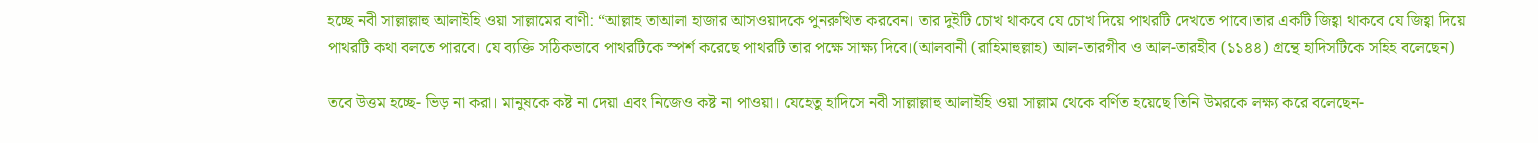হচ্ছে নবী সাল্লাল্লাহু আলাইহি ওয়া সাল্লামের বাণী: “আল্লাহ তাআলা হাজার আসওয়াদকে পুনরুত্থিত করবেন। তার দুইটি চোখ থাকবে যে চোখ দিয়ে পাথরটি দেখতে পাবে।তার একটি জিহ্বা থাকবে যে জিহ্বা দিয়ে পাথরটি কথা বলতে পারবে। যে ব্যক্তি সঠিকভাবে পাথরটিকে স্পর্শ করেছে পাথরটি তার পক্ষে সাক্ষ্য দিবে।(আলবানী (রাহিমাহুল্লাহ) আল-তারগীব ও আল-তারহীব (১১৪৪) গ্রন্থে হাদিসটিকে সহিহ বলেছেন)

তবে উত্তম হচ্ছে- ভিড় না করা। মানুষকে কষ্ট না দেয়া এবং নিজেও কষ্ট না পাওয়া। যেহেতু হাদিসে নবী সাল্লাল্লাহু আলাইহি ওয়া সাল্লাম থেকে বর্ণিত হয়েছে তিনি উমরকে লক্ষ্য করে বলেছেন-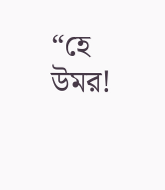“হে উমর!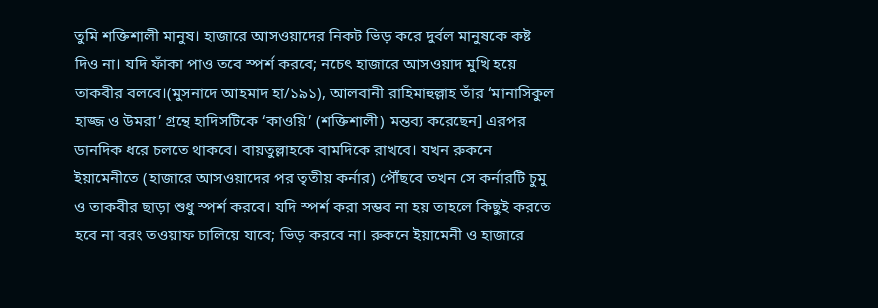তুমি শক্তিশালী মানুষ। হাজারে আসওয়াদের নিকট ভিড় করে দুর্বল মানুষকে কষ্ট দিও না। যদি ফাঁকা পাও তবে স্পর্শ করবে; নচেৎ হাজারে আসওয়াদ মুখি হয়ে তাকবীর বলবে।(মুসনাদে আহমাদ হা/১৯১), আলবানী রাহিমাহুল্লাহ তাঁর ‘মানাসিকুল হাজ্জ ও উমরা’ গ্রন্থে হাদিসটিকে ‘কাওয়ি’ (শক্তিশালী) মন্তব্য করেছেন] এরপর ডানদিক ধরে চলতে থাকবে। বায়তুল্লাহকে বামদিকে রাখবে। যখন রুকনে ইয়ামেনীতে (হাজারে আসওয়াদের পর তৃতীয় কর্নার) পৌঁছবে তখন সে কর্নারটি চুমু ও তাকবীর ছাড়া শুধু স্পর্শ করবে। যদি স্পর্শ করা সম্ভব না হয় তাহলে কিছুই করতে হবে না বরং তওয়াফ চালিয়ে যাবে; ভিড় করবে না। রুকনে ইয়ামেনী ও হাজারে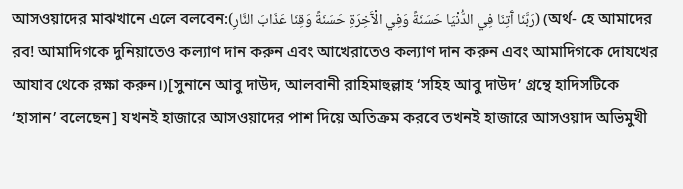আসওয়াদের মাঝখানে এলে বলবেন:(رَبَّنَا آَتِنَا فِي الدُّنْيَا حَسَنَةً وَفِي الْآَخِرَةِ حَسَنَةً وَقِنَا عَذَابَ النَّارِ) (অর্থ- হে আমাদের রব! আমাদিগকে দুনিয়াতেও কল্যাণ দান করুন এবং আখেরাতেও কল্যাণ দান করুন এবং আমাদিগকে দোযখের আযাব থেকে রক্ষা করুন।)[সুনানে আবু দাউদ, আলবানী রাহিমাহুল্লাহ ‘সহিহ আবু দাউদ’ গ্রন্থে হাদিসটিকে ‘হাসান’ বলেছেন] যখনই হাজারে আসওয়াদের পাশ দিয়ে অতিক্রম করবে তখনই হাজারে আসওয়াদ অভিমুখী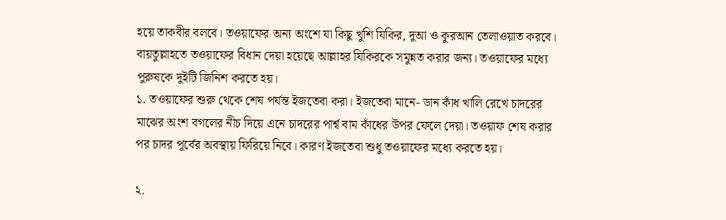হয়ে তাকবীর বলবে। তওয়াফের অন্য অংশে যা কিছু খুশি যিকির, দুআ ও কুরআন তেলাওয়াত করবে। বায়তুল্লাহতে তওয়াফের বিধান দেয়া হয়েছে আল্লাহর যিকিরকে সমুন্নত করার জন্য। তওয়াফের মধ্যে পুরুষকে দুইটি জিনিশ করতে হয়।
১. তওয়াফের শুরু থেকে শেষ পর্যন্ত ইজতেবা করা। ইজতেবা মানে- ডান কাঁধ খালি রেখে চাদরের মাঝের অংশ বগলের নীচ দিয়ে এনে চাদরের পার্শ্ব বাম কাঁধের উপর ফেলে দেয়া। তওয়াফ শেষ করার পর চাদর পূর্বের অবস্থায় ফিরিয়ে নিবে। কারণ ইজতেবা শুধু তওয়াফের মধ্যে করতে হয়।

২.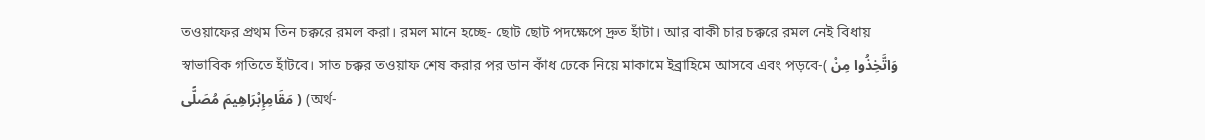তওয়াফের প্রথম তিন চক্করে রমল করা। রমল মানে হচ্ছে- ছোট ছোট পদক্ষেপে দ্রুত হাঁটা। আর বাকী চার চক্করে রমল নেই বিধায় স্বাভাবিক গতিতে হাঁটবে। সাত চক্কর তওয়াফ শেষ করার পর ডান কাঁধ ঢেকে নিয়ে মাকামে ইব্রাহিমে আসবে এবং পড়বে-( وَاتَّخِذُوا مِنْ مَقَامِإِبْرَاهِيمَ مُصَلًّى ) (অর্থ-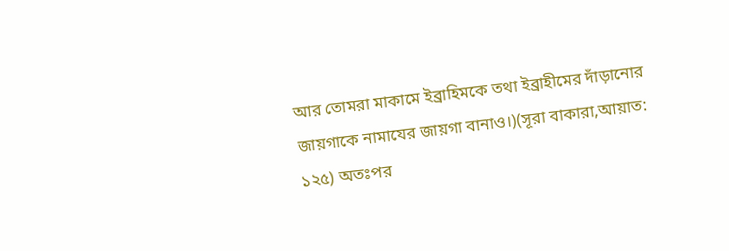আর তোমরা মাকামে ইব্রাহিমকে তথা ইব্রাহীমের দাঁড়ানোর জায়গাকে নামাযের জায়গা বানাও।)(সূরা বাকারা,আয়াত: ১২৫) অতঃপর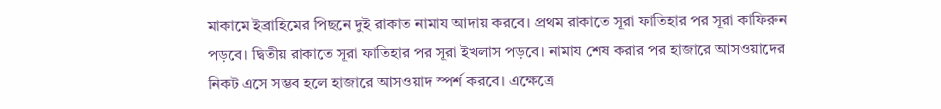মাকামে ইব্রাহিমের পিছনে দুই রাকাত নামায আদায় করবে। প্রথম রাকাতে সূরা ফাতিহার পর সূরা কাফিরুন পড়বে। দ্বিতীয় রাকাতে সূরা ফাতিহার পর সূরা ইখলাস পড়বে। নামায শেষ করার পর হাজারে আসওয়াদের নিকট এসে সম্ভব হলে হাজারে আসওয়াদ স্পর্শ করবে। এক্ষেত্রে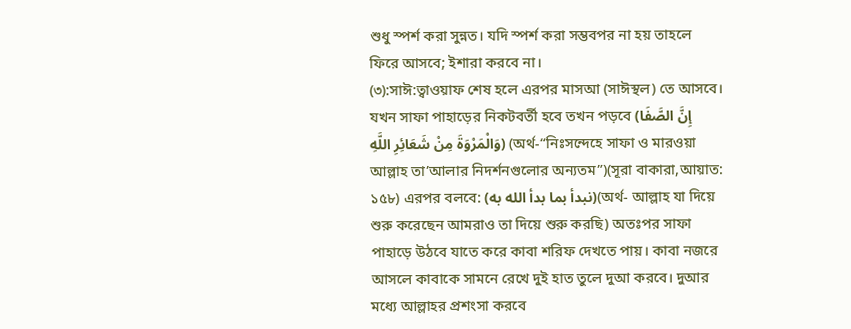শুধু স্পর্শ করা সুন্নত। যদি স্পর্শ করা সম্ভবপর না হয় তাহলে ফিরে আসবে; ইশারা করবে না।
(৩):সাঈ:ত্বাওয়াফ শেষ হলে এরপর মাসআ (সাঈস্থল) তে আসবে। যখন সাফা পাহাড়ের নিকটবর্তী হবে তখন পড়বে (إِنَّ الصَّفَا وَالْمَرْوَةَ مِنْ شَعَائِرِ اللَّهِ) (অর্থ-“নিঃসন্দেহে সাফা ও মারওয়া আল্লাহ তা’আলার নিদর্শনগুলোর অন্যতম”)(সূরা বাকারা,আয়াত: ১৫৮) এরপর বলবে: (نبدأ بما بدأ الله به)(অর্থ- আল্লাহ যা দিয়ে শুরু করেছেন আমরাও তা দিয়ে শুরু করছি) অতঃপর সাফা পাহাড়ে উঠবে যাতে করে কাবা শরিফ দেখতে পায়। কাবা নজরে আসলে কাবাকে সামনে রেখে দুই হাত তুলে দুআ করবে। দুআর মধ্যে আল্লাহর প্রশংসা করবে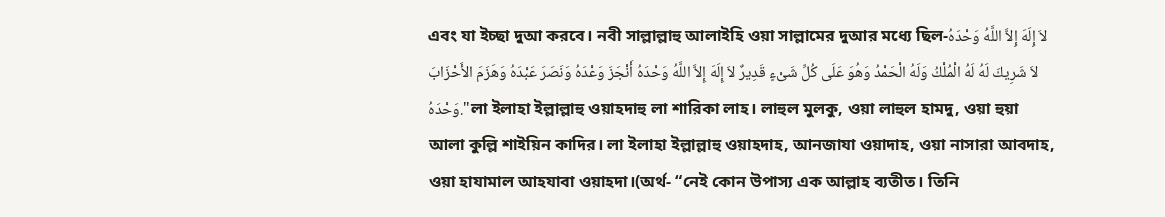এবং যা ইচ্ছা দুআ করবে। নবী সাল্লাল্লাহু আলাইহি ওয়া সাল্লামের দুআর মধ্যে ছিল-لاَ إِلَهَ إِلاَّ اللَّهُ وَحْدَهُ لاَ شَرِيكَ لَهُ لَهُ الْمُلْكُ وَلَهُ الْحَمْدُ وَهُوَ عَلَى كُلِّ شَىْءٍ قَدِيرٌ لاَ إِلَهَ إِلاَّ اللَّهُ وَحْدَهُ أَنْجَزَ وَعْدَهُ وَنَصَرَ عَبْدَهُ وَهَزَمَ الأَحْزَابَ وَحْدَهُ."লা ইলাহা ইল্লাল্লাহু ওয়াহদাহু লা শারিকা লাহ। লাহুল মুলকু, ওয়া লাহুল হামদু, ওয়া হুয়া আলা কুল্লি শাইয়িন কাদির। লা ইলাহা ইল্লাল্লাহু ওয়াহদাহ, আনজাযা ওয়াদাহ, ওয়া নাসারা আবদাহ, ওয়া হাযামাল আহযাবা ওয়াহদা।(অর্থ- “নেই কোন উপাস্য এক আল্লাহ ব্যতীত। তিনি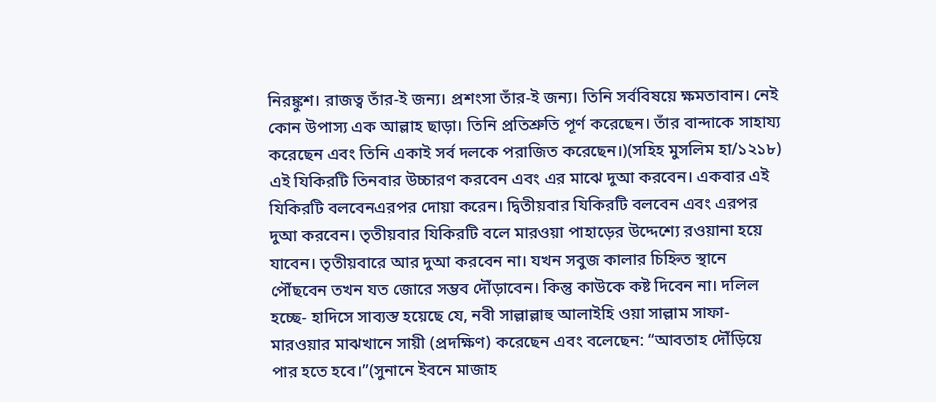নিরঙ্কুশ। রাজত্ব তাঁর-ই জন্য। প্রশংসা তাঁর-ই জন্য। তিনি সর্ববিষয়ে ক্ষমতাবান। নেই কোন উপাস্য এক আল্লাহ ছাড়া। তিনি প্রতিশ্রুতি পূর্ণ করেছেন। তাঁর বান্দাকে সাহায্য করেছেন এবং তিনি একাই সর্ব দলকে পরাজিত করেছেন।)(সহিহ মুসলিম হা/১২১৮) এই যিকিরটি তিনবার উচ্চারণ করবেন এবং এর মাঝে দুআ করবেন। একবার এই যিকিরটি বলবেনএরপর দোয়া করেন। দ্বিতীয়বার যিকিরটি বলবেন এবং এরপর দুআ করবেন। তৃতীয়বার যিকিরটি বলে মারওয়া পাহাড়ের উদ্দেশ্যে রওয়ানা হয়ে যাবেন। তৃতীয়বারে আর দুআ করবেন না। যখন সবুজ কালার চিহ্নিত স্থানে পৌঁছবেন তখন যত জোরে সম্ভব দৌঁড়াবেন। কিন্তু কাউকে কষ্ট দিবেন না। দলিল হচ্ছে- হাদিসে সাব্যস্ত হয়েছে যে, নবী সাল্লাল্লাহু আলাইহি ওয়া সাল্লাম সাফা-মারওয়ার মাঝখানে সায়ী (প্রদক্ষিণ) করেছেন এবং বলেছেন: “আবতাহ দৌঁড়িয়ে পার হতে হবে।”(সুনানে ইবনে মাজাহ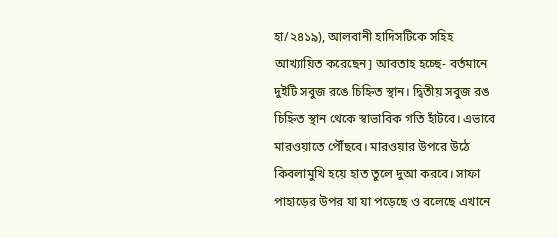হা/২৪১৯), আলবানী হাদিসটিকে সহিহ আখ্যায়িত করেছেন] আবতাহ হচ্ছে- বর্তমানে দুইটি সবুজ রঙে চিহ্নিত স্থান। দ্বিতীয় সবুজ রঙ চিহ্নিত স্থান থেকে স্বাভাবিক গতি হাঁটবে। এভাবে মারওয়াতে পৌঁছবে। মারওয়ার উপরে উঠে কিবলামুখি হয়ে হাত তুলে দুআ করবে। সাফা পাহাড়ের উপর যা যা পড়েছে ও বলেছে এখানে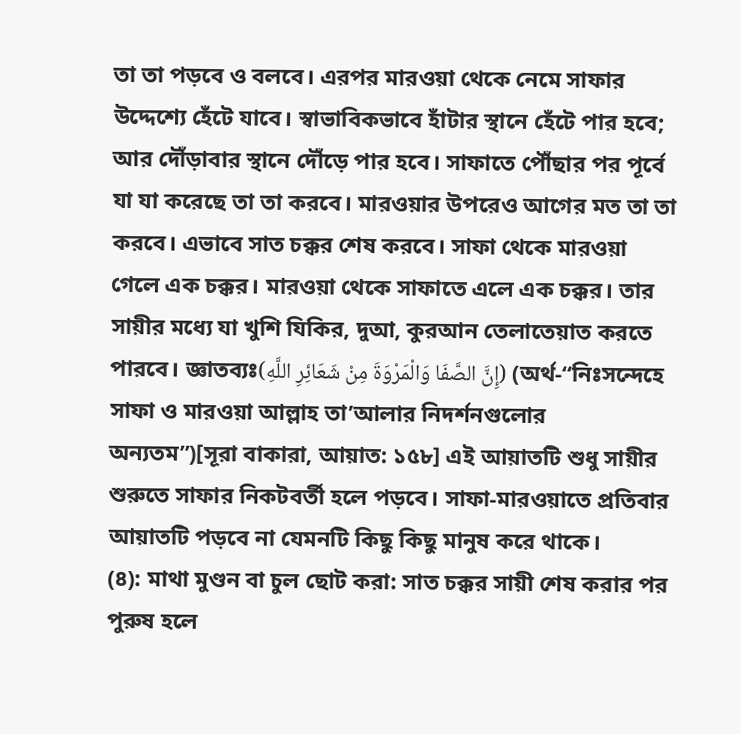তা তা পড়বে ও বলবে। এরপর মারওয়া থেকে নেমে সাফার উদ্দেশ্যে হেঁটে যাবে। স্বাভাবিকভাবে হাঁটার স্থানে হেঁটে পার হবে; আর দৌঁড়াবার স্থানে দৌঁড়ে পার হবে। সাফাতে পৌঁছার পর পূর্বে যা যা করেছে তা তা করবে। মারওয়ার উপরেও আগের মত তা তা করবে। এভাবে সাত চক্কর শেষ করবে। সাফা থেকে মারওয়া গেলে এক চক্কর। মারওয়া থেকে সাফাতে এলে এক চক্কর। তার সায়ীর মধ্যে যা খুশি যিকির, দুআ, কুরআন তেলাতেয়াত করতে পারবে। জ্ঞাতব্যঃ(إِنَّ الصَّفَا وَالْمَرْوَةَ مِنْ شَعَائِرِ اللَّهِ) (অর্থ-“নিঃসন্দেহে সাফা ও মারওয়া আল্লাহ তা’আলার নিদর্শনগুলোর অন্যতম”)[সূরা বাকারা, আয়াত: ১৫৮] এই আয়াতটি শুধু সায়ীর শুরুতে সাফার নিকটবর্তী হলে পড়বে। সাফা-মারওয়াতে প্রতিবার আয়াতটি পড়বে না যেমনটি কিছু কিছু মানুষ করে থাকে।
(৪): মাথা মুণ্ডন বা চুল ছোট করা: সাত চক্কর সায়ী শেষ করার পর পুরুষ হলে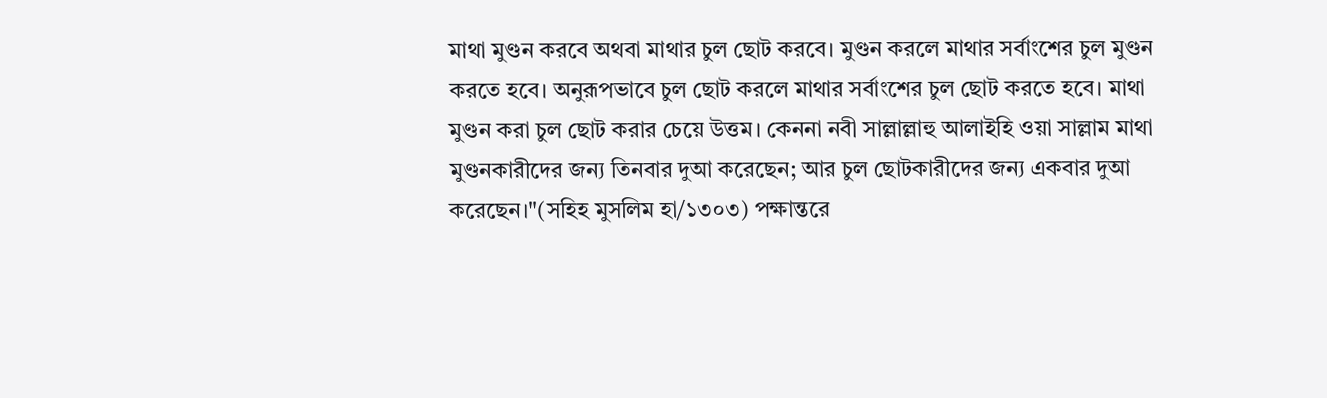মাথা মুণ্ডন করবে অথবা মাথার চুল ছোট করবে। মুণ্ডন করলে মাথার সর্বাংশের চুল মুণ্ডন করতে হবে। অনুরূপভাবে চুল ছোট করলে মাথার সর্বাংশের চুল ছোট করতে হবে। মাথা মুণ্ডন করা চুল ছোট করার চেয়ে উত্তম। কেননা নবী সাল্লাল্লাহু আলাইহি ওয়া সাল্লাম মাথা মুণ্ডনকারীদের জন্য তিনবার দুআ করেছেন; আর চুল ছোটকারীদের জন্য একবার দুআ করেছেন।"(সহিহ মুসলিম হা/১৩০৩) পক্ষান্তরে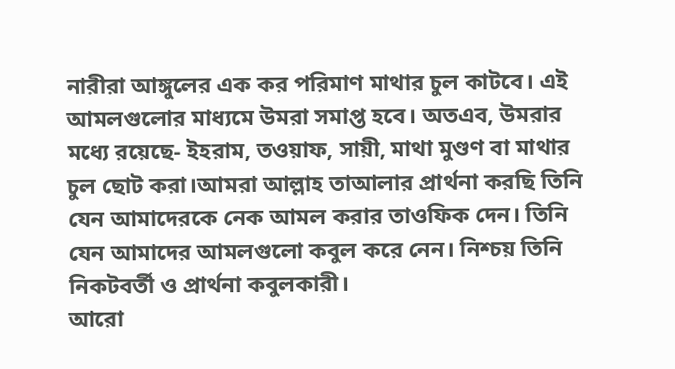নারীরা আঙ্গুলের এক কর পরিমাণ মাথার চুল কাটবে। এই আমলগুলোর মাধ্যমে উমরা সমাপ্ত হবে। অতএব, উমরার মধ্যে রয়েছে- ইহরাম, তওয়াফ, সায়ী, মাথা মুণ্ডণ বা মাথার চুল ছোট করা।আমরা আল্লাহ তাআলার প্রার্থনা করছি তিনি যেন আমাদেরকে নেক আমল করার তাওফিক দেন। তিনি যেন আমাদের আমলগুলো কবুল করে নেন। নিশ্চয় তিনি নিকটবর্তী ও প্রার্থনা কবুলকারী।
আরো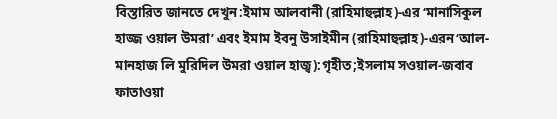বিস্তারিত জানতে দেখুন:ইমাম আলবানী (রাহিমাহুল্লাহ)-এর ‘মানাসিকুল হাজ্জ ওয়াল উমরা’ এবং ইমাম ইবনু উসাইমীন (রাহিমাহুল্লাহ)-এরন‘আল-মানহাজ লি মুরিদিল উমরা ওয়াল হাজ্ব):গৃহীত;ইসলাম সওয়াল-জবাব ফাতাওয়া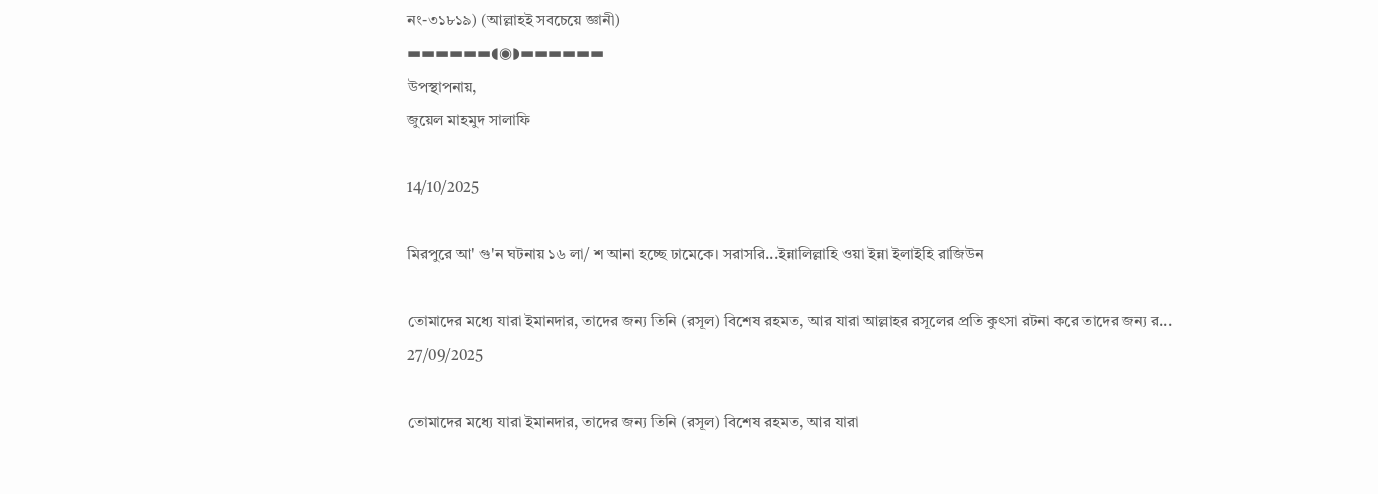নং-৩১৮১৯) (আল্লাহই সবচেয়ে জ্ঞানী)
▬▬▬▬▬▬◖◉◗▬▬▬▬▬▬
উপস্থাপনায়,
জুয়েল মাহমুদ সালাফি

14/10/2025

মিরপুরে আ' গু'ন ঘটনায় ১৬ লা/ শ আনা হচ্ছে ঢামেকে। সরাসরি...ইন্নালিল্লাহি ওয়া ইন্না ইলাইহি রাজিউন

তোমাদের মধ্যে যারা ইমানদার, তাদের জন্য তিনি (রসূল) বিশেষ রহমত, আর যারা আল্লাহর রসূলের প্রতি কুৎসা রটনা করে তাদের জন‍্য র...
27/09/2025

তোমাদের মধ্যে যারা ইমানদার, তাদের জন্য তিনি (রসূল) বিশেষ রহমত, আর যারা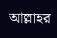আল্লাহর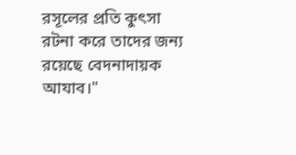রসূলের প্রতি কুৎসা রটনা করে তাদের জন‍্য রয়েছে বেদনাদায়ক আযাব।"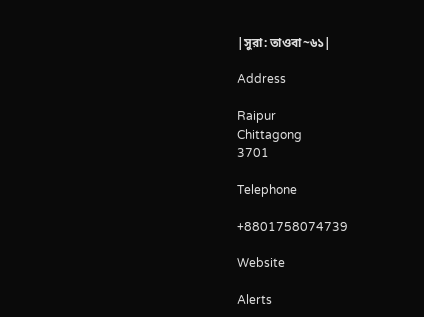|সুরা: তাওবা~৬১|

Address

Raipur
Chittagong
3701

Telephone

+8801758074739

Website

Alerts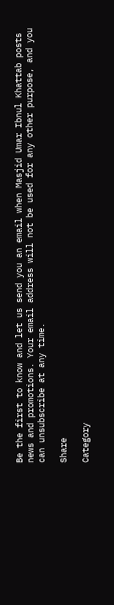Be the first to know and let us send you an email when Masjid Umar Ibnul Khattab posts news and promotions. Your email address will not be used for any other purpose, and you can unsubscribe at any time.

Share

Category